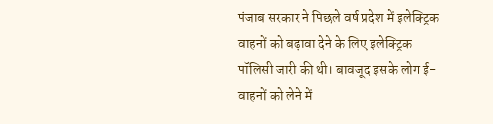पंजाब सरकार ने पिछले वर्ष प्रदेश में इलेक्ट्रिक वाहनों को बढ़ावा देने के लिए इलेक्ट्रिक पॉलिसी जारी की थी। बावजूद इसके लोग ई-वाहनों को लेने में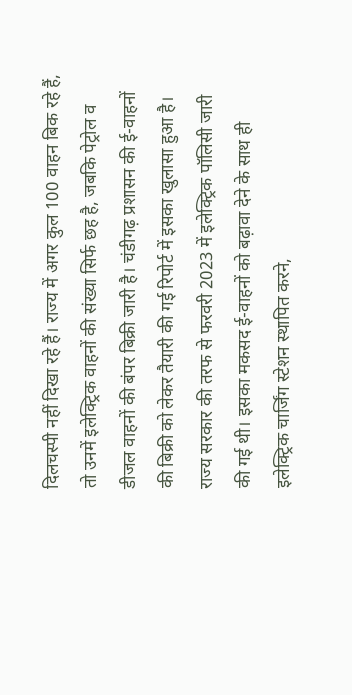दिलचस्पी नहीं दिखा रहे हैं। राज्य में अगर कुल 100 वाहन बिक रहे हैं, तो उनमें इलेक्ट्रिक वाहनों की संख्या सिर्फ छह है, जबकि पेट्रोल व डीजल वाहनों की बंपर बिक्री जारी है। चंडीगढ़ प्रशासन की ई-वाहनों की बिक्री को लेकर तैयारी की गई रिपोर्ट में इसका खुलासा हुआ है।
राज्य सरकार की तरफ से फरवरी 2023 में इलेक्ट्रिक पॉलिसी जारी की गई थी। इसका मकसद ई-वाहनों को बढ़ावा देने के साथ ही इलेक्ट्रिक चार्जिंग स्टेशन स्थापित करने,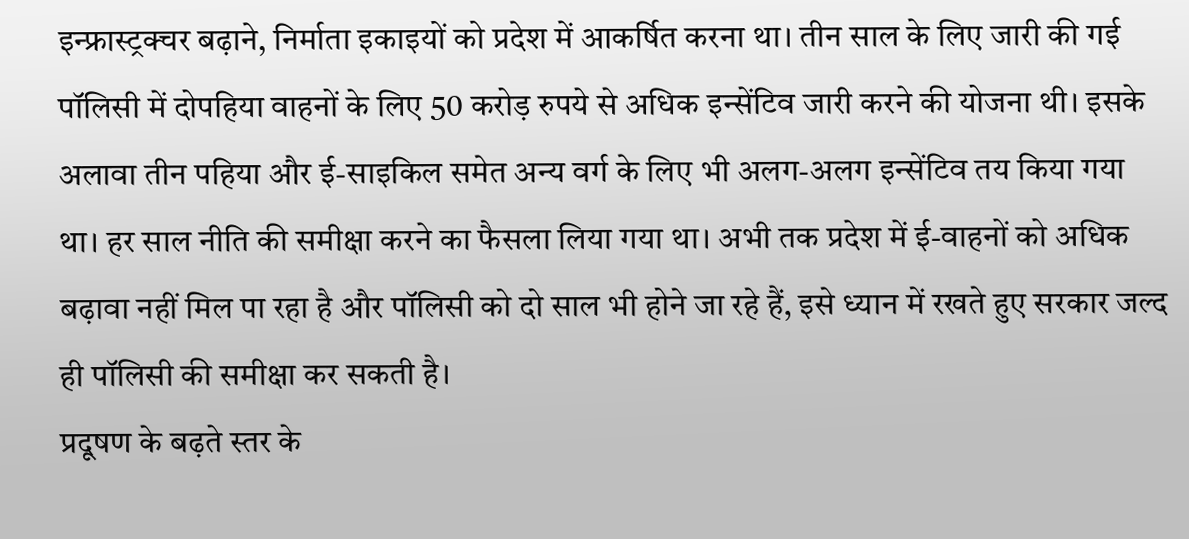इन्फ्रास्ट्रक्चर बढ़ाने, निर्माता इकाइयों को प्रदेश में आकर्षित करना था। तीन साल के लिए जारी की गई पॉलिसी में दोपहिया वाहनों के लिए 50 करोड़ रुपये से अधिक इन्सेंटिव जारी करने की योजना थी। इसके अलावा तीन पहिया और ई-साइकिल समेत अन्य वर्ग के लिए भी अलग-अलग इन्सेंटिव तय किया गया था। हर साल नीति की समीक्षा करने का फैसला लिया गया था। अभी तक प्रदेश में ई-वाहनों को अधिक बढ़ावा नहीं मिल पा रहा है और पॉलिसी को दो साल भी होने जा रहे हैं, इसे ध्यान में रखते हुए सरकार जल्द ही पॉलिसी की समीक्षा कर सकती है।
प्रदूषण के बढ़ते स्तर के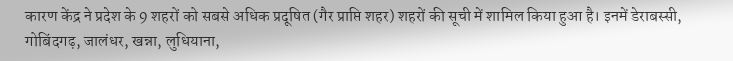कारण केंद्र ने प्रदेश के 9 शहरों को सबसे अधिक प्रदूषित (गैर प्राप्ति शहर) शहरों की सूची में शामिल किया हुआ है। इनमें डेराबस्सी, गोबिंदगढ़, जालंधर, खन्ना, लुधियाना,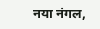नया नंगल,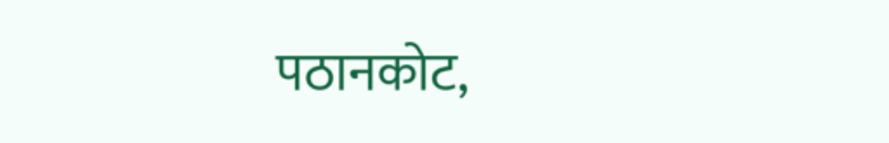पठानकोट,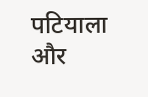पटियाला और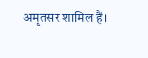अमृतसर शामिल हैं।